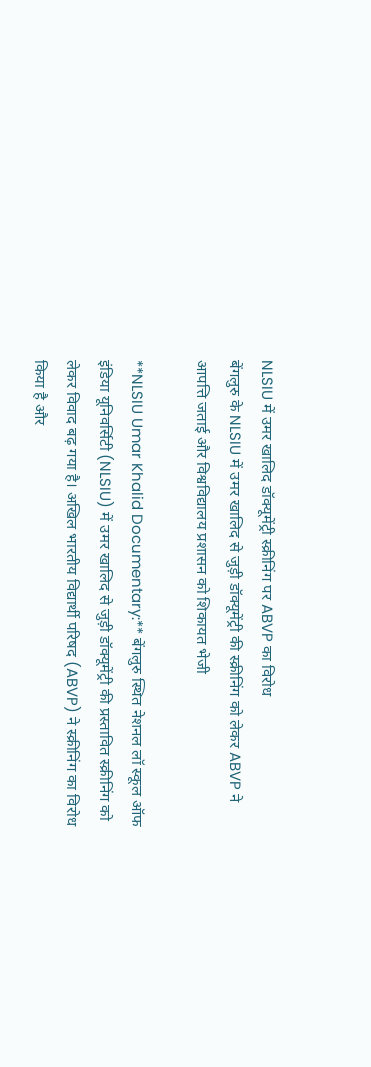NLSIU में उमर खालिद डॉक्यूमेंट्री स्क्रीनिंग पर ABVP का विरोध
बेंगलुरु के NLSIU में उमर खालिद से जुड़ी डॉक्यूमेंट्री की स्क्रीनिंग को लेकर ABVP ने आपत्ति जताई और विश्वविद्यालय प्रशासन को शिकायत भेजी

**NLSIU Umar Khalid Documentary:** बेंगलुरु स्थित नेशनल लॉ स्कूल ऑफ इंडिया यूनिवर्सिटी (NLSIU) में उमर खालिद से जुड़ी डॉक्यूमेंट्री की प्रस्तावित स्क्रीनिंग को लेकर विवाद बढ़ गया है। अखिल भारतीय विद्यार्थी परिषद (ABVP) ने स्क्रीनिंग का विरोध किया है और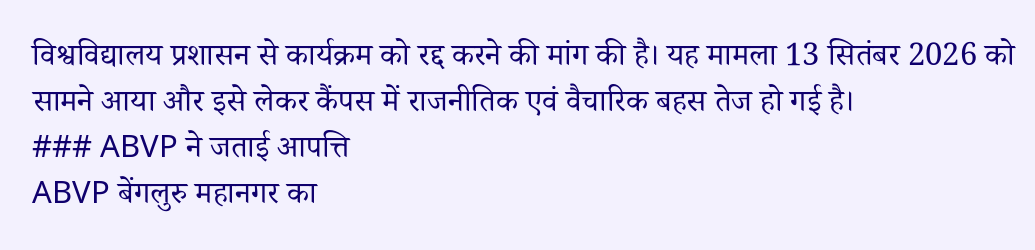विश्वविद्यालय प्रशासन से कार्यक्रम को रद्द करने की मांग की है। यह मामला 13 सितंबर 2026 को सामने आया और इसे लेकर कैंपस में राजनीतिक एवं वैचारिक बहस तेज हो गई है।
### ABVP ने जताई आपत्ति
ABVP बेंगलुरु महानगर का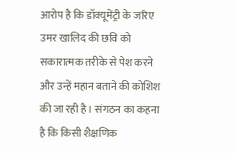आरोप है कि डॉक्यूमेंट्री के जरिए उमर खालिद की छवि को सकारात्मक तरीके से पेश करने और उन्हें महान बताने की कोशिश की जा रही है। संगठन का कहना है कि किसी शैक्षणिक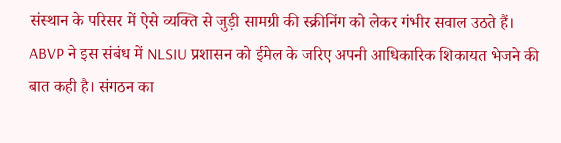संस्थान के परिसर में ऐसे व्यक्ति से जुड़ी सामग्री की स्क्रीनिंग को लेकर गंभीर सवाल उठते हैं।
ABVP ने इस संबंध में NLSIU प्रशासन को ईमेल के जरिए अपनी आधिकारिक शिकायत भेजने की बात कही है। संगठन का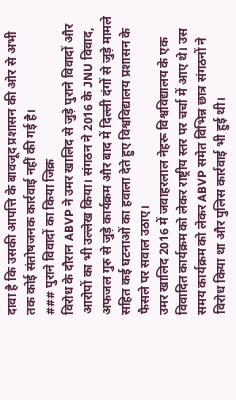दावा है कि उसकी आपत्ति के बावजूद प्रशासन की ओर से अभी तक कोई संतोषजनक कार्रवाई नहीं की गई है।
### पुराने विवादों का किया जिक्र
विरोध के दौरान ABVP ने उमर खालिद से जुड़े पुराने विवादों और आरोपों का भी उल्लेख किया। संगठन ने 2016 के JNU विवाद, अफजल गुरु से जुड़े कार्यक्रम और बाद में दिल्ली दंगों से जुड़े मामले सहित कई घटनाओं का हवाला देते हुए विश्वविद्यालय प्रशासन के फैसले पर सवाल उठाए।
उमर खालिद 2016 में जवाहरलाल नेहरू विश्वविद्यालय के एक विवादित कार्यक्रम को लेकर राष्ट्रीय स्तर पर चर्चा में आए थे। उस समय कार्यक्रम को लेकर ABVP समेत विभिन्न छात्र संगठनों ने विरोध किया था और पुलिस कार्रवाई भी हुई थी।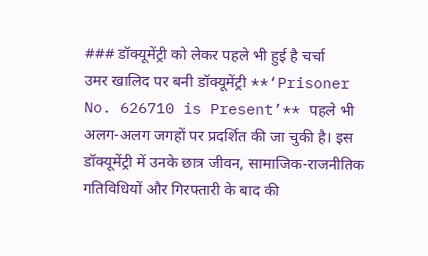### डॉक्यूमेंट्री को लेकर पहले भी हुई है चर्चा
उमर खालिद पर बनी डॉक्यूमेंट्री **‘Prisoner No. 626710 is Present’** पहले भी अलग-अलग जगहों पर प्रदर्शित की जा चुकी है। इस डॉक्यूमेंट्री में उनके छात्र जीवन, सामाजिक-राजनीतिक गतिविधियों और गिरफ्तारी के बाद की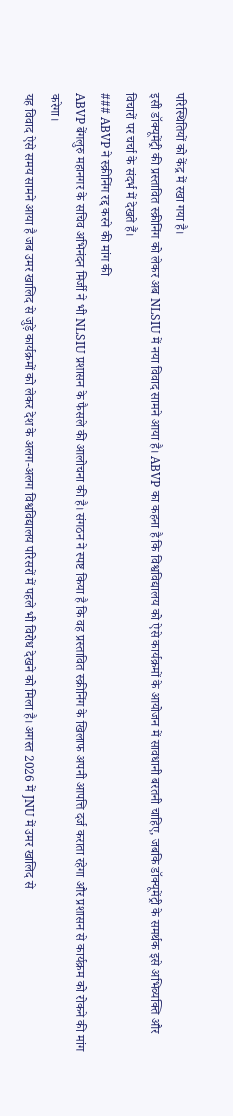परिस्थितियों को केंद्र में रखा गया है।
इसी डॉक्यूमेंट्री की प्रस्तावित स्क्रीनिंग को लेकर अब NLSIU में नया विवाद सामने आया है। ABVP का कहना है कि विश्वविद्यालय को ऐसे कार्यक्रमों के आयोजन में सावधानी बरतनी चाहिए, जबकि डॉक्यूमेंट्री के समर्थक इसे अभिव्यक्ति और विचारों पर चर्चा के संदर्भ में देखते हैं।
### ABVP ने स्क्रीनिंग रद्द करने की मांग की
ABVP बेंगलुरु महानगर के सचिव अभिनंदन मिर्जी ने भी NLSIU प्रशासन के फैसले की आलोचना की है। संगठन ने स्पष्ट किया है कि वह प्रस्तावित स्क्रीनिंग के खिलाफ अपनी आपत्ति दर्ज कराता रहेगा और प्रशासन से कार्यक्रम को रोकने की मांग करेगा।
यह विवाद ऐसे समय सामने आया है जब उमर खालिद से जुड़े कार्यक्रमों को लेकर देश के अलग-अलग विश्वविद्यालय परिसरों में पहले भी विरोध देखने को मिला है। अगस्त 2026 में JNU में उमर खालिद से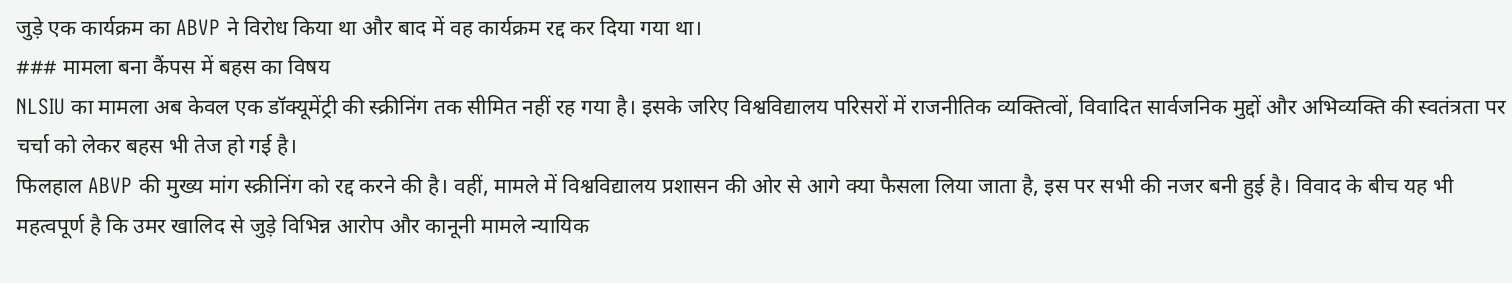जुड़े एक कार्यक्रम का ABVP ने विरोध किया था और बाद में वह कार्यक्रम रद्द कर दिया गया था।
### मामला बना कैंपस में बहस का विषय
NLSIU का मामला अब केवल एक डॉक्यूमेंट्री की स्क्रीनिंग तक सीमित नहीं रह गया है। इसके जरिए विश्वविद्यालय परिसरों में राजनीतिक व्यक्तित्वों, विवादित सार्वजनिक मुद्दों और अभिव्यक्ति की स्वतंत्रता पर चर्चा को लेकर बहस भी तेज हो गई है।
फिलहाल ABVP की मुख्य मांग स्क्रीनिंग को रद्द करने की है। वहीं, मामले में विश्वविद्यालय प्रशासन की ओर से आगे क्या फैसला लिया जाता है, इस पर सभी की नजर बनी हुई है। विवाद के बीच यह भी महत्वपूर्ण है कि उमर खालिद से जुड़े विभिन्न आरोप और कानूनी मामले न्यायिक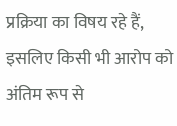प्रक्रिया का विषय रहे हैं, इसलिए किसी भी आरोप को अंतिम रूप से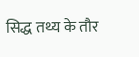सिद्ध तथ्य के तौर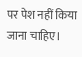पर पेश नहीं किया जाना चाहिए।